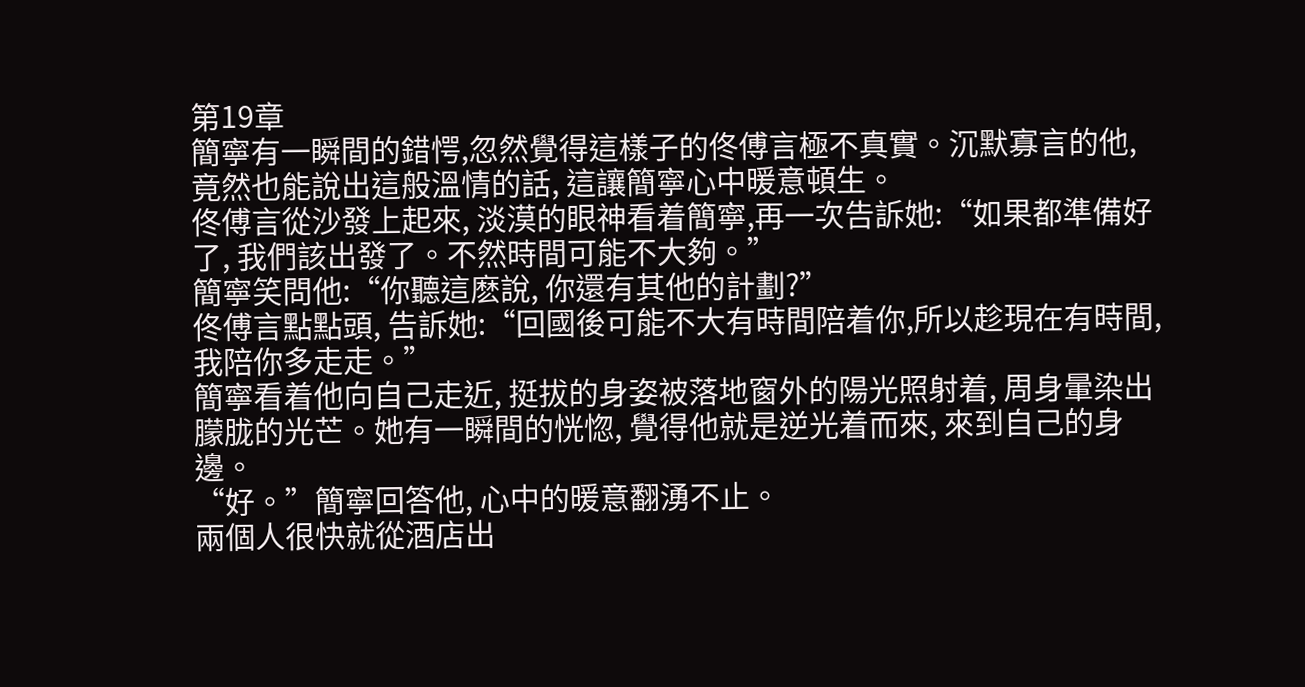第19章
簡寧有一瞬間的錯愕,忽然覺得這樣子的佟傅言極不真實。沉默寡言的他, 竟然也能說出這般溫情的話, 這讓簡寧心中暖意頓生。
佟傅言從沙發上起來, 淡漠的眼神看着簡寧,再一次告訴她:“如果都準備好了, 我們該出發了。不然時間可能不大夠。”
簡寧笑問他:“你聽這麽說, 你還有其他的計劃?”
佟傅言點點頭, 告訴她:“回國後可能不大有時間陪着你,所以趁現在有時間,我陪你多走走。”
簡寧看着他向自己走近, 挺拔的身姿被落地窗外的陽光照射着, 周身暈染出朦胧的光芒。她有一瞬間的恍惚, 覺得他就是逆光着而來, 來到自己的身邊。
“好。”簡寧回答他, 心中的暖意翻湧不止。
兩個人很快就從酒店出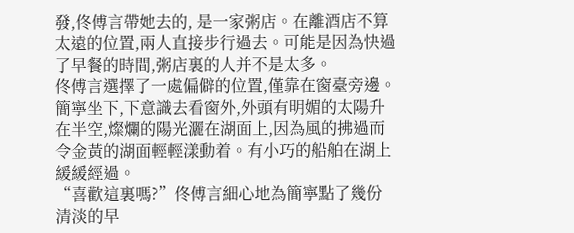發,佟傅言帶她去的, 是一家粥店。在離酒店不算太遠的位置,兩人直接步行過去。可能是因為快過了早餐的時間,粥店裏的人并不是太多。
佟傅言選擇了一處偏僻的位置,僅靠在窗臺旁邊。簡寧坐下,下意識去看窗外,外頭有明媚的太陽升在半空,燦爛的陽光灑在湖面上,因為風的拂過而令金黃的湖面輕輕漾動着。有小巧的船舶在湖上緩緩經過。
“喜歡這裏嗎?”佟傅言細心地為簡寧點了幾份清淡的早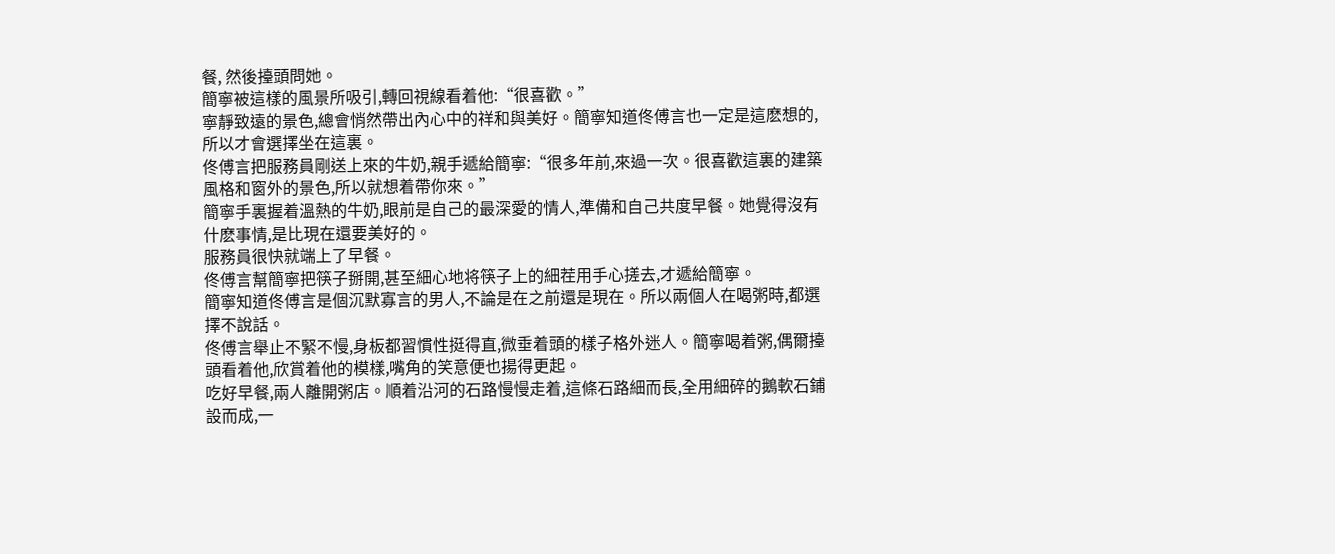餐, 然後擡頭問她。
簡寧被這樣的風景所吸引,轉回視線看着他:“很喜歡。”
寧靜致遠的景色,總會悄然帶出內心中的祥和與美好。簡寧知道佟傅言也一定是這麽想的,所以才會選擇坐在這裏。
佟傅言把服務員剛送上來的牛奶,親手遞給簡寧:“很多年前,來過一次。很喜歡這裏的建築風格和窗外的景色,所以就想着帶你來。”
簡寧手裏握着溫熱的牛奶,眼前是自己的最深愛的情人,準備和自己共度早餐。她覺得沒有什麽事情,是比現在還要美好的。
服務員很快就端上了早餐。
佟傅言幫簡寧把筷子掰開,甚至細心地将筷子上的細茬用手心搓去,才遞給簡寧。
簡寧知道佟傅言是個沉默寡言的男人,不論是在之前還是現在。所以兩個人在喝粥時,都選擇不說話。
佟傅言舉止不緊不慢,身板都習慣性挺得直,微垂着頭的樣子格外迷人。簡寧喝着粥,偶爾擡頭看着他,欣賞着他的模樣,嘴角的笑意便也揚得更起。
吃好早餐,兩人離開粥店。順着沿河的石路慢慢走着,這條石路細而長,全用細碎的鵝軟石鋪設而成,一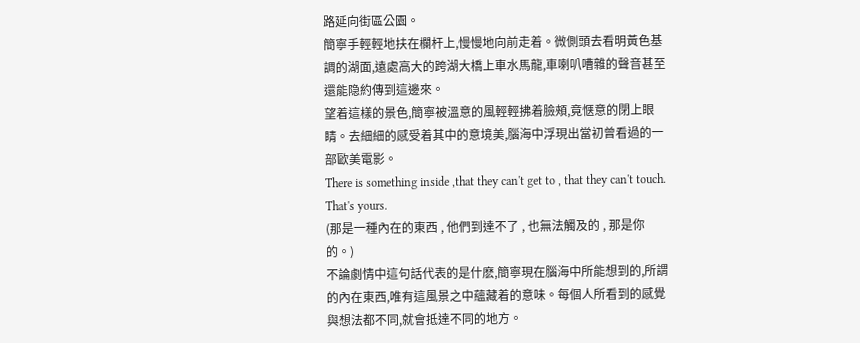路延向街區公園。
簡寧手輕輕地扶在欄杆上,慢慢地向前走着。微側頭去看明黃色基調的湖面,遠處高大的跨湖大橋上車水馬龍,車喇叭嘈雜的聲音甚至還能隐約傳到這邊來。
望着這樣的景色,簡寧被溫意的風輕輕拂着臉頰,竟惬意的閉上眼睛。去細細的感受着其中的意境美,腦海中浮現出當初曾看過的一部歐美電影。
There is something inside ,that they can't get to , that they can't touch. That's yours.
(那是一種內在的東西 , 他們到達不了 , 也無法觸及的 , 那是你的。)
不論劇情中這句話代表的是什麽,簡寧現在腦海中所能想到的,所謂的內在東西,唯有這風景之中蘊藏着的意味。每個人所看到的感覺與想法都不同,就會抵達不同的地方。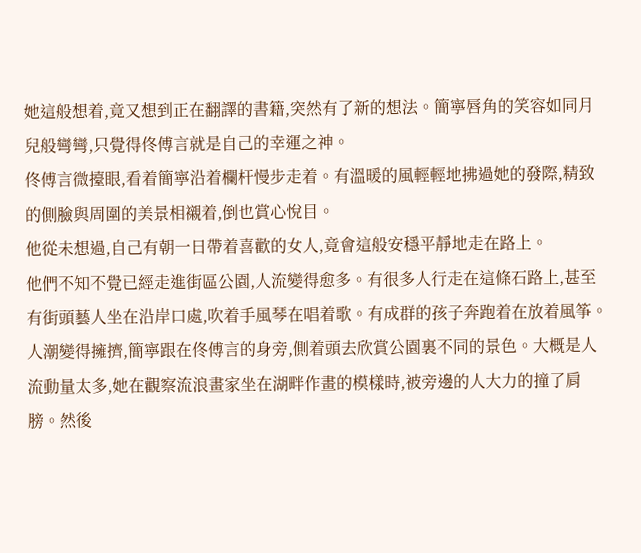她這般想着,竟又想到正在翻譯的書籍,突然有了新的想法。簡寧唇角的笑容如同月兒般彎彎,只覺得佟傅言就是自己的幸運之神。
佟傅言微擡眼,看着簡寧沿着欄杆慢步走着。有溫暖的風輕輕地拂過她的發際,精致的側臉與周圍的美景相襯着,倒也賞心悅目。
他從未想過,自己有朝一日帶着喜歡的女人,竟會這般安穩平靜地走在路上。
他們不知不覺已經走進街區公園,人流變得愈多。有很多人行走在這條石路上,甚至有街頭藝人坐在沿岸口處,吹着手風琴在唱着歌。有成群的孩子奔跑着在放着風筝。
人潮變得擁擠,簡寧跟在佟傅言的身旁,側着頭去欣賞公園裏不同的景色。大概是人流動量太多,她在觀察流浪畫家坐在湖畔作畫的模樣時,被旁邊的人大力的撞了肩膀。然後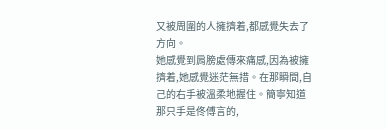又被周圍的人擁擠着,都感覺失去了方向。
她感覺到肩膀處傳來痛感,因為被擁擠着,她感覺迷茫無措。在那瞬間,自己的右手被溫柔地握住。簡寧知道那只手是佟傅言的,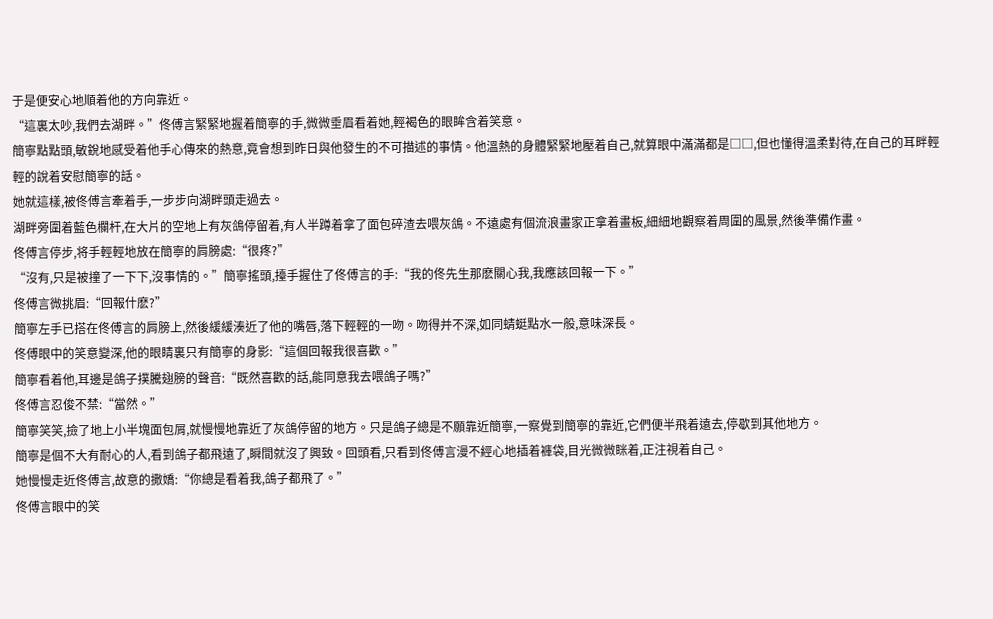于是便安心地順着他的方向靠近。
“這裏太吵,我們去湖畔。”佟傅言緊緊地握着簡寧的手,微微垂眉看着她,輕褐色的眼眸含着笑意。
簡寧點點頭,敏銳地感受着他手心傳來的熱意,竟會想到昨日與他發生的不可描述的事情。他溫熱的身體緊緊地壓着自己,就算眼中滿滿都是□□,但也懂得溫柔對待,在自己的耳畔輕輕的說着安慰簡寧的話。
她就這樣,被佟傅言牽着手,一步步向湖畔頭走過去。
湖畔旁圍着藍色欄杆,在大片的空地上有灰鴿停留着,有人半蹲着拿了面包碎渣去喂灰鴿。不遠處有個流浪畫家正拿着畫板,細細地觀察着周圍的風景,然後準備作畫。
佟傅言停步,将手輕輕地放在簡寧的肩膀處:“很疼?”
“沒有,只是被撞了一下下,沒事情的。”簡寧搖頭,擡手握住了佟傅言的手:“我的佟先生那麽關心我,我應該回報一下。”
佟傅言微挑眉:“回報什麽?”
簡寧左手已搭在佟傅言的肩膀上,然後緩緩湊近了他的嘴唇,落下輕輕的一吻。吻得并不深,如同蜻蜓點水一般,意味深長。
佟傅眼中的笑意變深,他的眼睛裏只有簡寧的身影:“這個回報我很喜歡。”
簡寧看着他,耳邊是鴿子撲騰翅膀的聲音:“既然喜歡的話,能同意我去喂鴿子嗎?”
佟傅言忍俊不禁:“當然。”
簡寧笑笑,撿了地上小半塊面包屑,就慢慢地靠近了灰鴿停留的地方。只是鴿子總是不願靠近簡寧,一察覺到簡寧的靠近,它們便半飛着遠去,停歇到其他地方。
簡寧是個不大有耐心的人,看到鴿子都飛遠了,瞬間就沒了興致。回頭看,只看到佟傅言漫不經心地插着褲袋,目光微微眯着,正注視着自己。
她慢慢走近佟傅言,故意的撒嬌:“你總是看着我,鴿子都飛了。”
佟傅言眼中的笑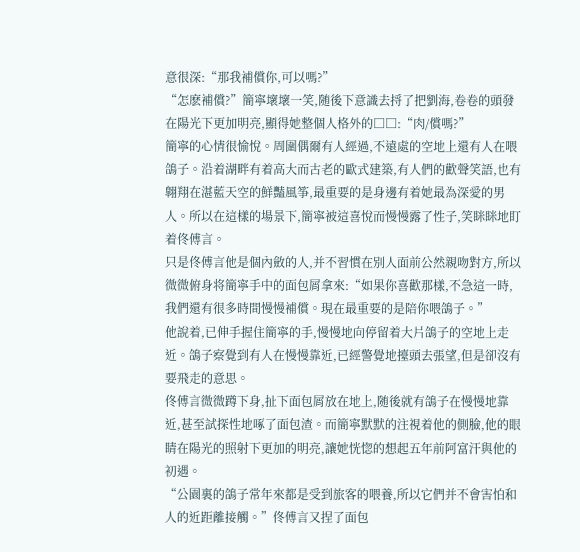意很深:“那我補償你,可以嗎?”
“怎麽補償?”簡寧壞壞一笑,随後下意識去捋了把劉海,卷卷的頭發在陽光下更加明亮,顯得她整個人格外的□□:“肉/償嗎?”
簡寧的心情很愉悅。周圍偶爾有人經過,不遠處的空地上還有人在喂鴿子。沿着湖畔有着高大而古老的歐式建築,有人們的歡聲笑語,也有翺翔在湛藍天空的鮮豔風筝,最重要的是身邊有着她最為深愛的男人。所以在這樣的場景下,簡寧被這喜悅而慢慢露了性子,笑眯眯地盯着佟傅言。
只是佟傅言他是個內斂的人,并不習慣在別人面前公然親吻對方,所以微微俯身将簡寧手中的面包屑拿來:“如果你喜歡那樣,不急這一時,我們還有很多時間慢慢補償。現在最重要的是陪你喂鴿子。”
他說着,已伸手握住簡寧的手,慢慢地向停留着大片鴿子的空地上走近。鴿子察覺到有人在慢慢靠近,已經警覺地擡頭去張望,但是卻沒有要飛走的意思。
佟傅言微微蹲下身,扯下面包屑放在地上,随後就有鴿子在慢慢地靠近,甚至試探性地啄了面包渣。而簡寧默默的注視着他的側臉,他的眼睛在陽光的照射下更加的明亮,讓她恍惚的想起五年前阿富汗與他的初遇。
“公園裏的鴿子常年來都是受到旅客的喂養,所以它們并不會害怕和人的近距離接觸。”佟傅言又捏了面包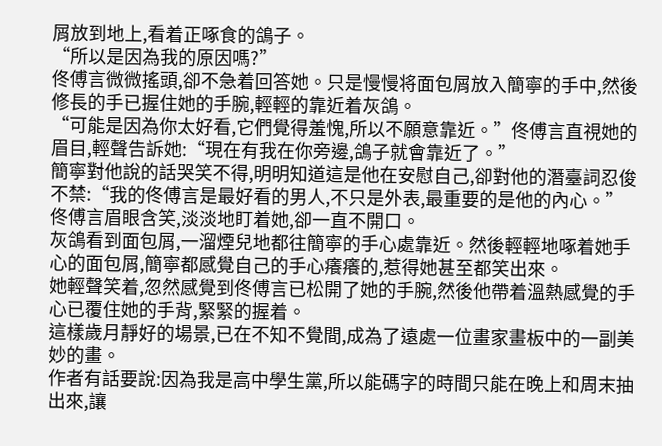屑放到地上,看着正啄食的鴿子。
“所以是因為我的原因嗎?”
佟傅言微微搖頭,卻不急着回答她。只是慢慢将面包屑放入簡寧的手中,然後修長的手已握住她的手腕,輕輕的靠近着灰鴿。
“可能是因為你太好看,它們覺得羞愧,所以不願意靠近。”佟傅言直視她的眉目,輕聲告訴她:“現在有我在你旁邊,鴿子就會靠近了。”
簡寧對他說的話哭笑不得,明明知道這是他在安慰自己,卻對他的潛臺詞忍俊不禁:“我的佟傅言是最好看的男人,不只是外表,最重要的是他的內心。”
佟傅言眉眼含笑,淡淡地盯着她,卻一直不開口。
灰鴿看到面包屑,一溜煙兒地都往簡寧的手心處靠近。然後輕輕地啄着她手心的面包屑,簡寧都感覺自己的手心癢癢的,惹得她甚至都笑出來。
她輕聲笑着,忽然感覺到佟傅言已松開了她的手腕,然後他帶着溫熱感覺的手心已覆住她的手背,緊緊的握着。
這樣歲月靜好的場景,已在不知不覺間,成為了遠處一位畫家畫板中的一副美妙的畫。
作者有話要說:因為我是高中學生黨,所以能碼字的時間只能在晚上和周末抽出來,讓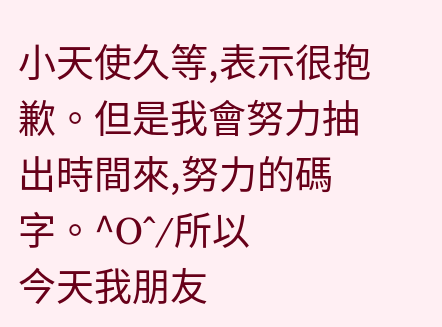小天使久等,表示很抱歉。但是我會努力抽出時間來,努力的碼字。^O^/所以
今天我朋友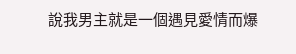說我男主就是一個遇見愛情而爆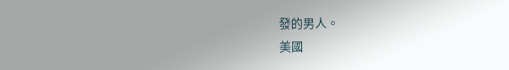發的男人。
美國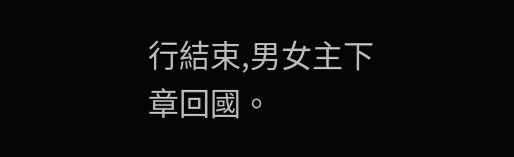行結束,男女主下章回國。